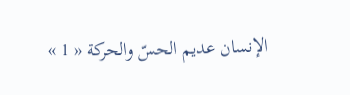الإنسان عديم الحسّ والحركة « 1 »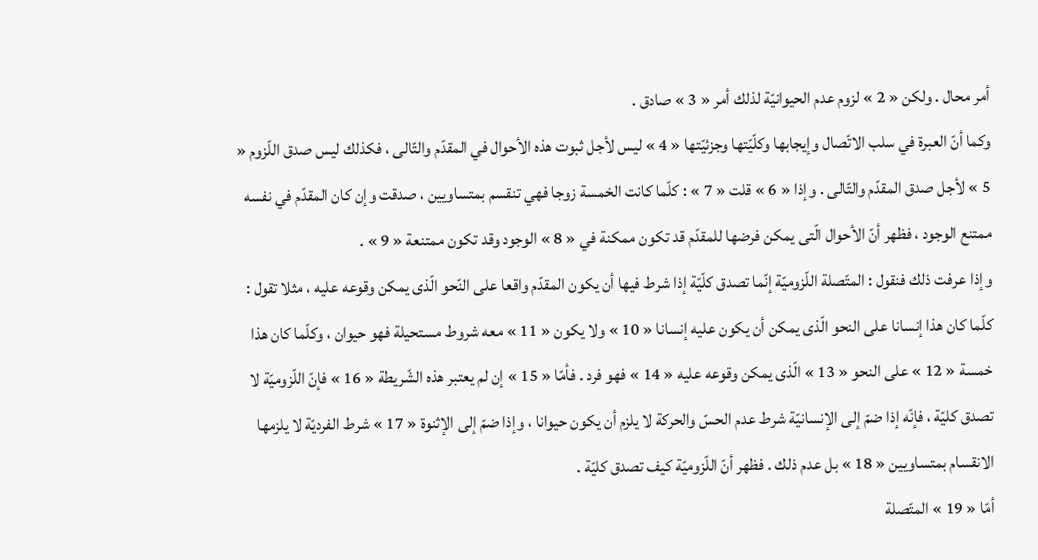أمر محال . ولكن « 2 » لزوم عدم الحيوانيّة لذلك أمر « 3 » صادق .
وكما أنّ العبرة في سلب الاتّصال وإيجابها وكلّيّتها وجزئيّتها « 4 » ليس لأجل ثبوت هذه الأحوال في المقدّم والتّالى ، فكذلك ليس صدق اللّزوم « 5 » لأجل صدق المقدّم والتّالى . وإذا « 6 » قلت « 7 » : كلّما كانت الخمسة زوجا فهي تنقسم بمتساويين ، صدقت وإن كان المقدّم في نفسه ممتنع الوجود ، فظهر أنّ الأحوال الّتى يمكن فرضها للمقدّم قد تكون ممكنة في « 8 » الوجود وقد تكون ممتنعة « 9 » .
وإذا عرفت ذلك فنقول : المتّصلة اللّزوميّة إنّما تصدق كلّيّة إذا شرط فيها أن يكون المقدّم واقعا على النّحو الّذى يمكن وقوعه عليه ، مثلا تقول : كلّما كان هذا إنسانا على النحو الّذى يمكن أن يكون عليه إنسانا « 10 » ولا يكون « 11 » معه شروط مستحيلة فهو حيوان ، وكلّما كان هذا خمسة « 12 » على النحو « 13 » الّذى يمكن وقوعه عليه « 14 » فهو فرد . فأمّا « 15 » إن لم يعتبر هذه الشّريطة « 16 » فإنّ اللّزوميّة لا تصدق كليّة ، فإنّه إذا ضمّ إلى الإنسانيّة شرط عدم الحسّ والحركة لا يلزم أن يكون حيوانا ، وإذا ضمّ إلى الإثنوة « 17 » شرط الفرديّة لا يلزمها الانقسام بمتساويين « 18 » بل عدم ذلك . فظهر أنّ اللّزوميّة كيف تصدق كليّة .
أمّا « 19 » المتّصلة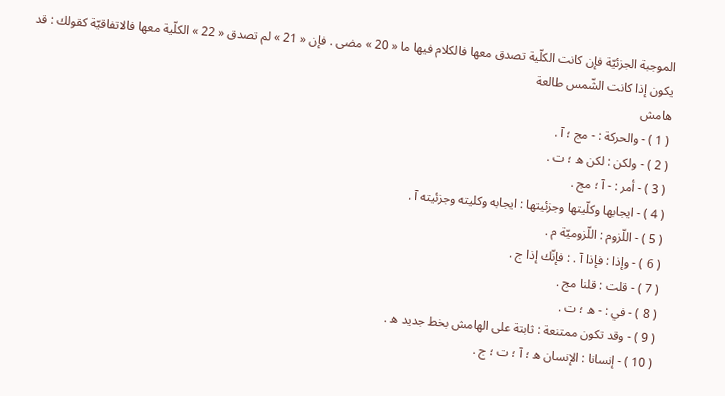الموجبة الجزئيّة فإن كانت الكلّية تصدق معها فالكلام فيها ما « 20 » مضى . فإن « 21 » لم تصدق « 22 » الكلّية معها فالاتفاقيّة كقولك : قد يكون إذا كانت الشّمس طالعة
هامش
( 1 ) - والحركة : - مج ؛ آ .
( 2 ) - ولكن : لكن ه ؛ ت .
( 3 ) - أمر : - آ ؛ مج .
( 4 ) - ايجابها وكلّيتها وجزئيتها : ايجابه وكليته وجزئيته آ .
( 5 ) - اللّزوم : اللّزوميّة م .
( 6 ) - وإذا : فإذا آ . : فإنّك إذا ج .
( 7 ) - قلت : قلنا مج .
( 8 ) - في : - ه ؛ ت .
( 9 ) - وقد تكون ممتنعة : ثابتة على الهامش بخط جديد ه .
( 10 ) - إنسانا : الإنسان ه ؛ آ ؛ ت ؛ ج .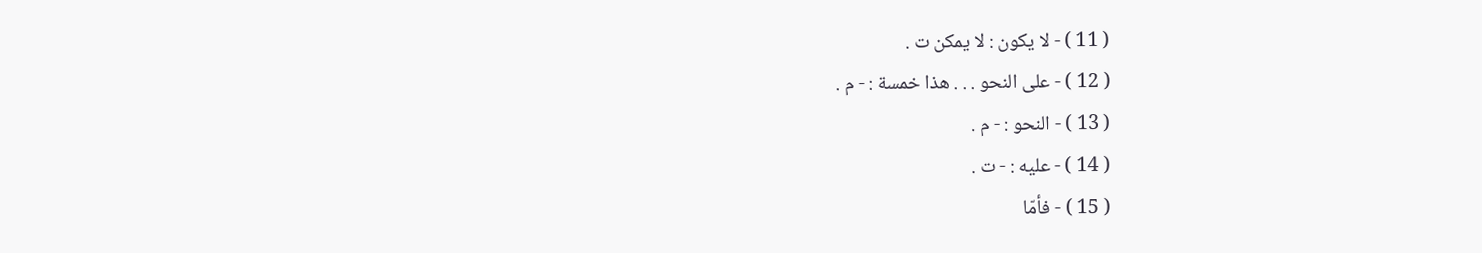( 11 ) - لا يكون : لا يمكن ت .
( 12 ) - على النحو . . . هذا خمسة : - م .
( 13 ) - النحو : - م .
( 14 ) - عليه : - ت .
( 15 ) - فأمّا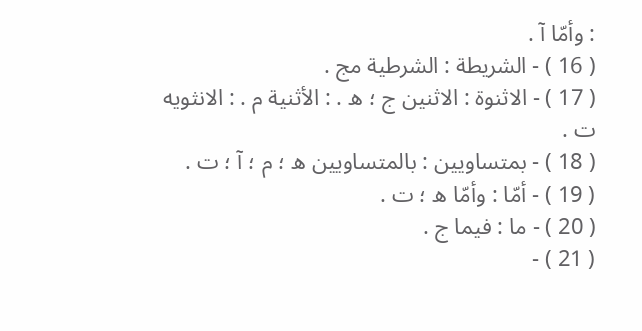: وأمّا آ .
( 16 ) - الشريطة : الشرطية مج .
( 17 ) - الاثنوة : الاثنين ج ؛ ه . : الأثنية م . : الانثويه ت .
( 18 ) - بمتساويين : بالمتساويين ه ؛ م ؛ آ ؛ ت .
( 19 ) - أمّا : وأمّا ه ؛ ت .
( 20 ) - ما : فيما ج .
( 21 ) -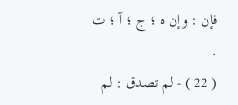فإن : وإن ه ؛ ج ؛ آ ؛ ت .
( 22 ) - لم تصدق : لم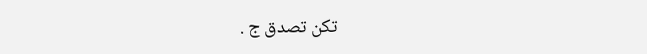تكن تصدق ج .